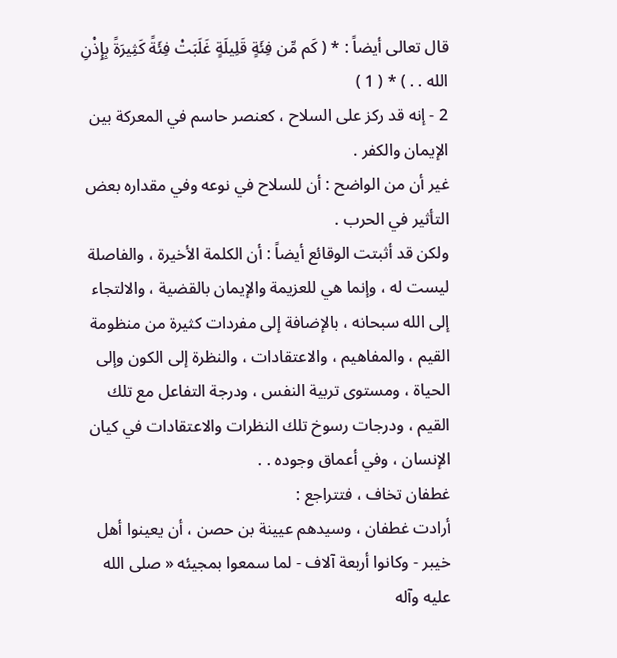قال تعالى أيضاً : * ( كَم مِّن فِئَةٍ قَلِيلَةٍ غَلَبَتْ فِئَةً كَثِيرَةً بِإِذْنِ الله . . ) * ( 1 )
2 - إنه قد ركز على السلاح ، كعنصر حاسم في المعركة بين الإيمان والكفر .
غير أن من الواضح : أن للسلاح في نوعه وفي مقداره بعض التأثير في الحرب .
ولكن قد أثبتت الوقائع أيضاً : أن الكلمة الأخيرة ، والفاصلة ليست له ، وإنما هي للعزيمة والإيمان بالقضية ، والالتجاء إلى الله سبحانه ، بالإضافة إلى مفردات كثيرة من منظومة القيم ، والمفاهيم ، والاعتقادات ، والنظرة إلى الكون وإلى الحياة ، ومستوى تربية النفس ، ودرجة التفاعل مع تلك القيم ، ودرجات رسوخ تلك النظرات والاعتقادات في كيان الإنسان ، وفي أعماق وجوده . .
غطفان تخاف ، فتتراجع :
أرادت غطفان ، وسيدهم عيينة بن حصن ، أن يعينوا أهل خيبر - وكانوا أربعة آلاف - لما سمعوا بمجيئه « صلى الله عليه وآله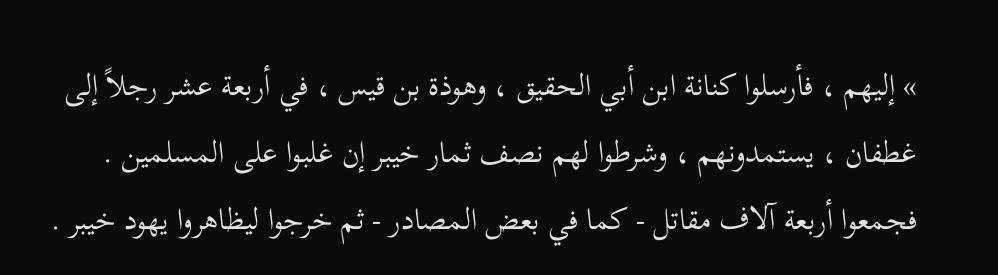» إليهم ، فأرسلوا كنانة ابن أبي الحقيق ، وهوذة بن قيس ، في أربعة عشر رجلاً إلى غطفان ، يستمدونهم ، وشرطوا لهم نصف ثمار خيبر إن غلبوا على المسلمين .
فجمعوا أربعة آلاف مقاتل - كما في بعض المصادر - ثم خرجوا ليظاهروا يهود خيبر .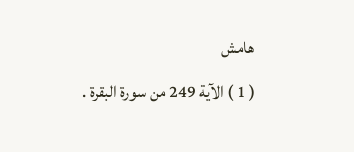هامش
( 1 ) الآية 249 من سورة البقرة .